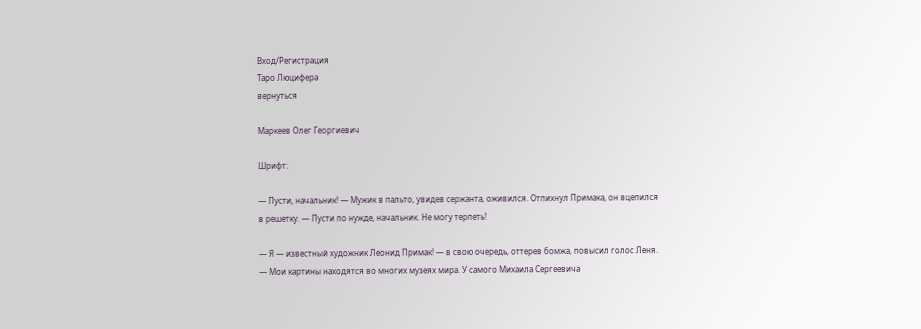Вход/Регистрация
Таро Люцифера
вернуться

Маркеев Олег Георгиевич

Шрифт:

— Пусти, начальник! — Мужик в пальто, увидев сержанта, оживился. Отпихнул Примака, он вцепился в решетку. — Пусти по нужде, начальник. Не могу терпеть!

— Я — известный художник Леонид Примак! — в свою очередь, оттерев бомжа, повысил голос Леня. — Мои картины находятся во многих музеях мира. У самого Михаила Сергеевича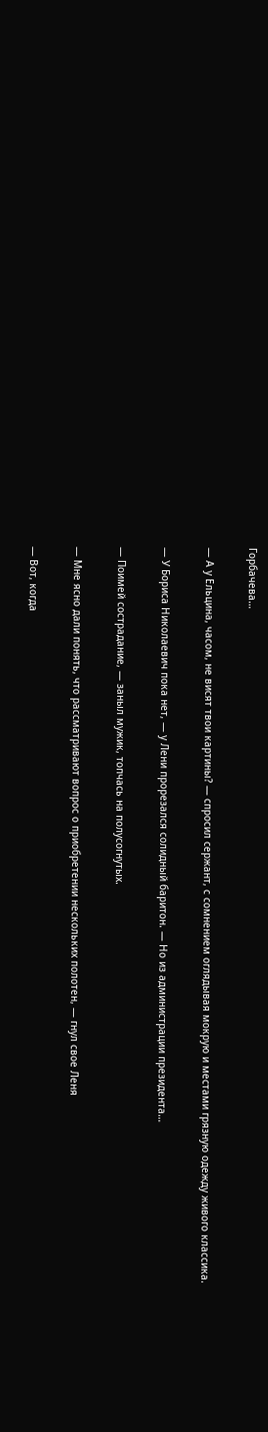Горбачева…

— А у Ельцина, часом, не висят твои картины? — спросил сержант, с сомнением оглядывая мокрую и местами грязную одежду живого классика.

— У Бориса Николаевич пока нет, — у Лени прорезался солидный баритон. — Но из администрации президента…

— Поимей сострадание, — заныл мужик, топчась на полусогнутых.

— Мне ясно дали понять, что рассматривают вопрос о приобретении нескольких полотен, — гнул свое Леня

— Вот, когда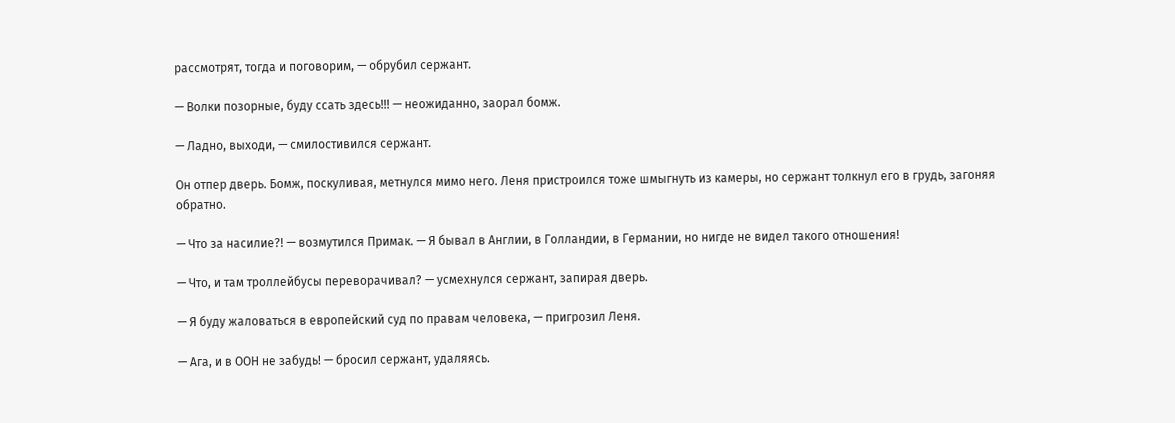рассмотрят, тогда и поговорим, — обрубил сержант.

— Волки позорные, буду ссать здесь!!! — неожиданно, заорал бомж.

— Ладно, выходи, — смилостивился сержант.

Он отпер дверь. Бомж, поскуливая, метнулся мимо него. Леня пристроился тоже шмыгнуть из камеры, но сержант толкнул его в грудь, загоняя обратно.

— Что за насилие?! — возмутился Примак. — Я бывал в Англии, в Голландии, в Германии, но нигде не видел такого отношения!

— Что, и там троллейбусы переворачивал? — усмехнулся сержант, запирая дверь.

— Я буду жаловаться в европейский суд по правам человека, — пригрозил Леня.

— Ага, и в ООН не забудь! — бросил сержант, удаляясь.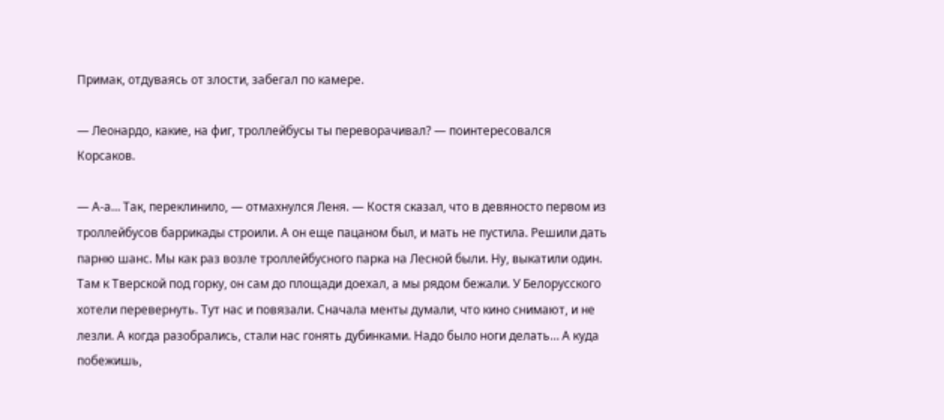Примак, отдуваясь от злости, забегал по камере.

— Леонардо, какие, на фиг, троллейбусы ты переворачивал? — поинтересовался Корсаков.

— А-а… Так, переклинило, — отмахнулся Леня. — Костя сказал, что в девяносто первом из троллейбусов баррикады строили. А он еще пацаном был, и мать не пустила. Решили дать парню шанс. Мы как раз возле троллейбусного парка на Лесной были. Ну, выкатили один. Там к Тверской под горку, он сам до площади доехал, а мы рядом бежали. У Белорусского хотели перевернуть. Тут нас и повязали. Сначала менты думали, что кино снимают, и не лезли. А когда разобрались, стали нас гонять дубинками. Надо было ноги делать… А куда побежишь,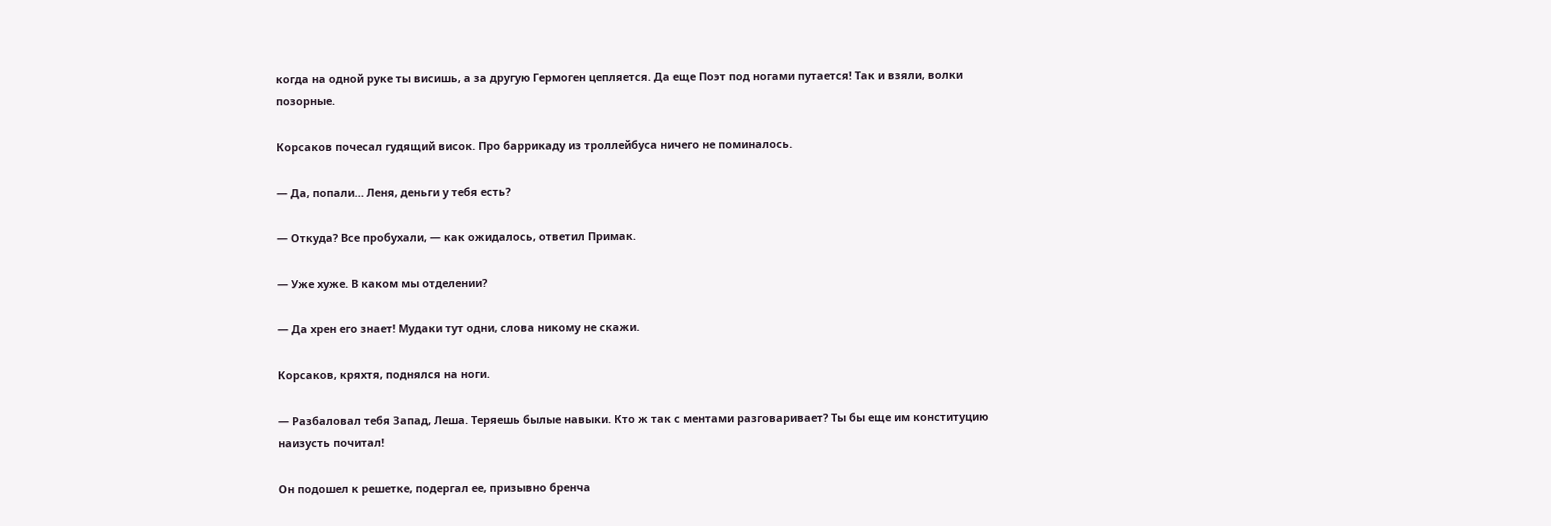когда на одной руке ты висишь, а за другую Гермоген цепляется. Да еще Поэт под ногами путается! Так и взяли, волки позорные.

Корсаков почесал гудящий висок. Про баррикаду из троллейбуса ничего не поминалось.

— Да, попали… Леня, деньги у тебя есть?

— Откуда? Все пробухали, — как ожидалось, ответил Примак.

— Уже хуже. В каком мы отделении?

— Да хрен его знает! Мудаки тут одни, слова никому не скажи.

Корсаков, кряхтя, поднялся на ноги.

— Разбаловал тебя Запад, Леша. Теряешь былые навыки. Кто ж так с ментами разговаривает? Ты бы еще им конституцию наизусть почитал!

Он подошел к решетке, подергал ее, призывно бренча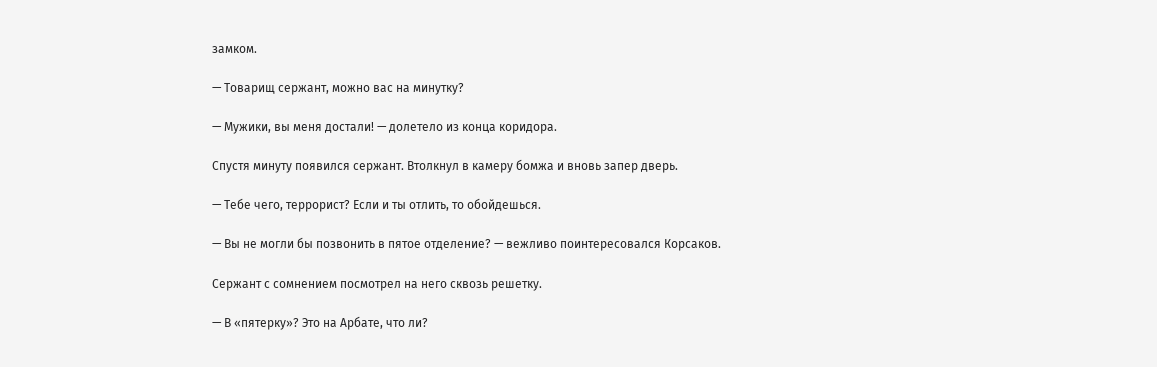замком.

— Товарищ сержант, можно вас на минутку?

— Мужики, вы меня достали! — долетело из конца коридора.

Спустя минуту появился сержант. Втолкнул в камеру бомжа и вновь запер дверь.

— Тебе чего, террорист? Если и ты отлить, то обойдешься.

— Вы не могли бы позвонить в пятое отделение? — вежливо поинтересовался Корсаков.

Сержант с сомнением посмотрел на него сквозь решетку.

— В «пятерку»? Это на Арбате, что ли?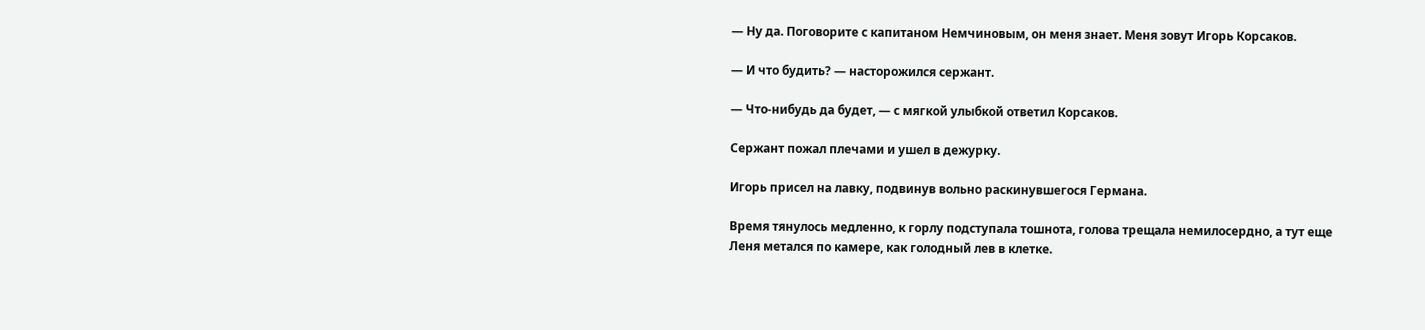— Ну да. Поговорите с капитаном Немчиновым, он меня знает. Меня зовут Игорь Корсаков.

— И что будить? — насторожился сержант.

— Что-нибудь да будет, — с мягкой улыбкой ответил Корсаков.

Сержант пожал плечами и ушел в дежурку.

Игорь присел на лавку, подвинув вольно раскинувшегося Германа.

Время тянулось медленно, к горлу подступала тошнота, голова трещала немилосердно, а тут еще Леня метался по камере, как голодный лев в клетке.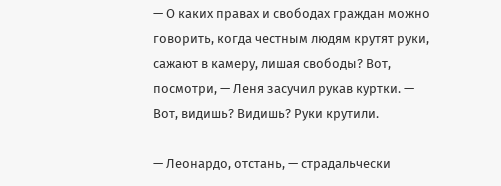— О каких правах и свободах граждан можно говорить, когда честным людям крутят руки, сажают в камеру, лишая свободы? Вот, посмотри, — Леня засучил рукав куртки. — Вот, видишь? Видишь? Руки крутили.

— Леонардо, отстань, — страдальчески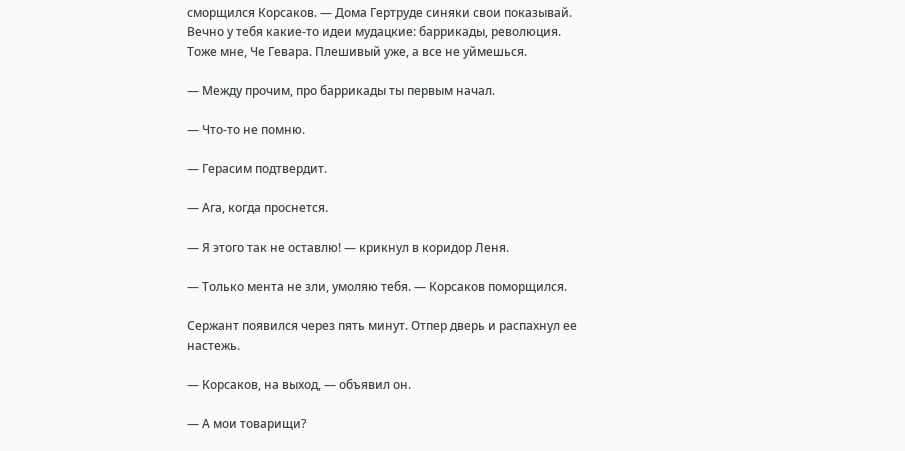сморщился Корсаков. — Дома Гертруде синяки свои показывай. Вечно у тебя какие-то идеи мудацкие: баррикады, революция. Тоже мне, Че Гевара. Плешивый уже, а все не уймешься.

— Между прочим, про баррикады ты первым начал.

— Что-то не помню.

— Герасим подтвердит.

— Ага, когда проснется.

— Я этого так не оставлю! — крикнул в коридор Леня.

— Только мента не зли, умоляю тебя. — Корсаков поморщился.

Сержант появился через пять минут. Отпер дверь и распахнул ее настежь.

— Корсаков, на выход, — объявил он.

— А мои товарищи?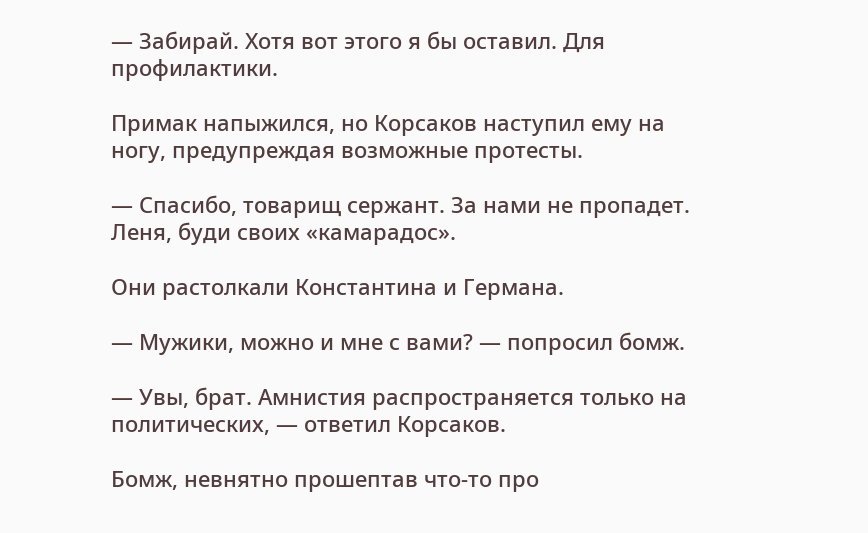— Забирай. Хотя вот этого я бы оставил. Для профилактики.

Примак напыжился, но Корсаков наступил ему на ногу, предупреждая возможные протесты.

— Спасибо, товарищ сержант. За нами не пропадет. Леня, буди своих «камарадос».

Они растолкали Константина и Германа.

— Мужики, можно и мне с вами? — попросил бомж.

— Увы, брат. Амнистия распространяется только на политических, — ответил Корсаков.

Бомж, невнятно прошептав что-то про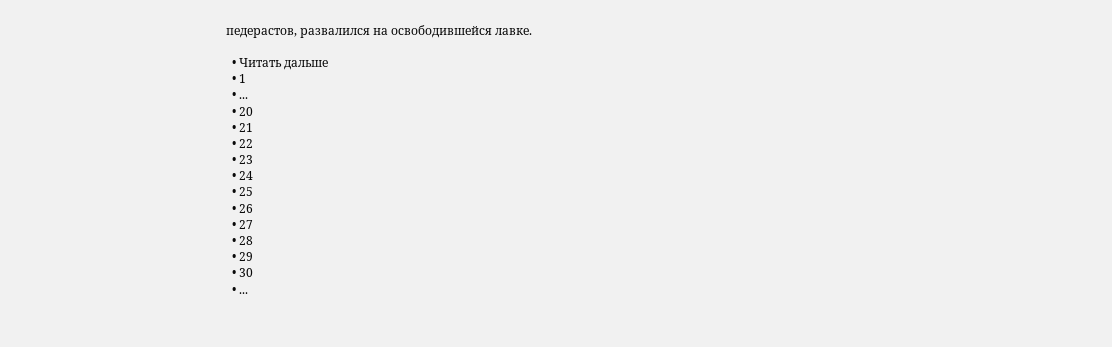педерастов, развалился на освободившейся лавке.

  • Читать дальше
  • 1
  • ...
  • 20
  • 21
  • 22
  • 23
  • 24
  • 25
  • 26
  • 27
  • 28
  • 29
  • 30
  • ...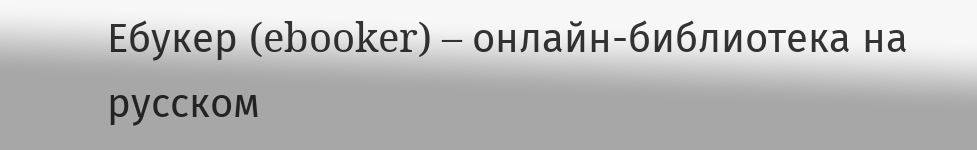Ебукер (ebooker) – онлайн-библиотека на русском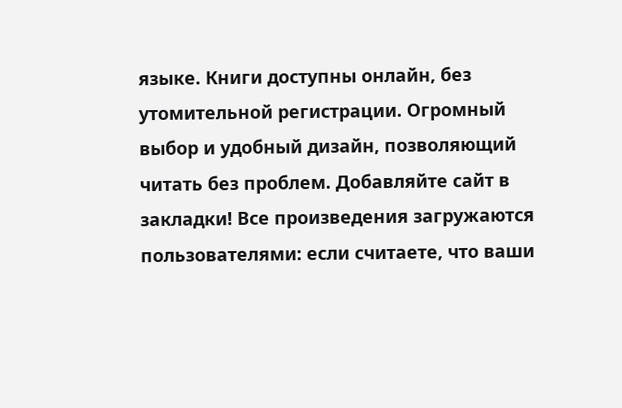языке. Книги доступны онлайн, без утомительной регистрации. Огромный выбор и удобный дизайн, позволяющий читать без проблем. Добавляйте сайт в закладки! Все произведения загружаются пользователями: если считаете, что ваши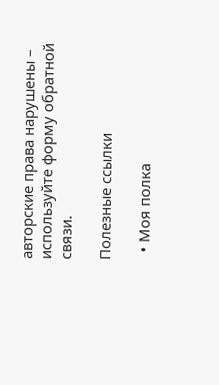авторские права нарушены – используйте форму обратной связи.

Полезные ссылки

  • Моя полка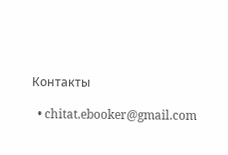Контакты

  • chitat.ebooker@gmail.com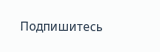Подпишитесь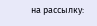на рассылку: